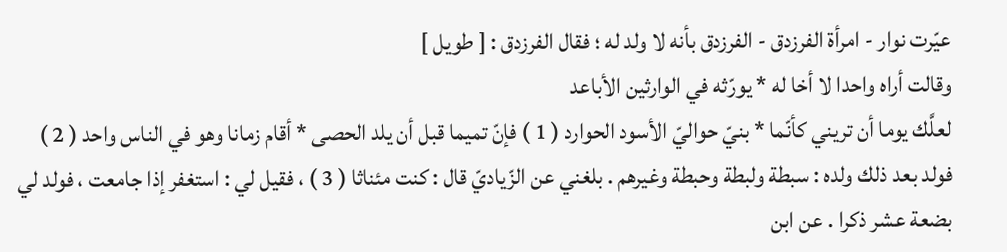عيّرت نوار - امرأة الفرزدق - الفرزدق بأنه لا ولد له ؛ فقال الفرزدق : [ طويل ]
وقالت أراه واحدا لا أخا له * يورّثه في الوارثين الأباعد
لعلَّك يوما أن تريني كأنّما * بنيّ حواليّ الأسود الحوارد ( 1 ) فإنّ تميما قبل أن يلد الحصى * أقام زمانا وهو في الناس واحد ( 2 )
فولد بعد ذلك ولده : سبطة ولبطة وحبطة وغيرهم . بلغني عن الزّياديّ قال : كنت مئناثا ( 3 ) ، فقيل لي : استغفر إذا جامعت ، فولد لي بضعة عشر ذكرا . عن ابن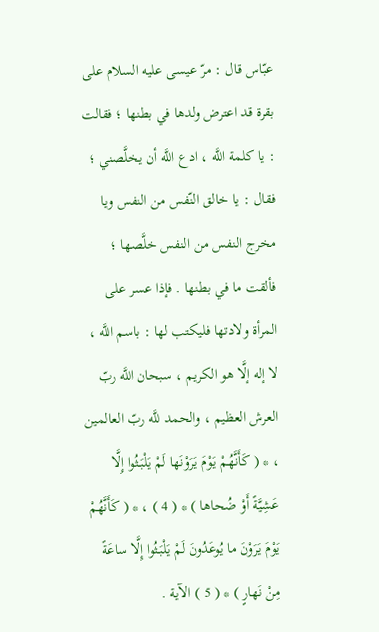عبّاس قال : مرّ عيسى عليه السلام على بقرة قد اعترض ولدها في بطنها ؛ فقالت : يا كلمة اللَّه ، ادع اللَّه أن يخلَّصني ؛ فقال : يا خالق النّفس من النفس ويا مخرج النفس من النفس خلَّصها ؛ فألقت ما في بطنها . فإذا عسر على المرأة ولادتها فليكتب لها : باسم اللَّه ، لا إله إلَّا هو الكريم ، سبحان اللَّه ربّ العرش العظيم ، والحمد للَّه ربّ العالمين ، * ( كَأَنَّهُمْ يَوْمَ يَرَوْنَها لَمْ يَلْبَثُوا إِلَّا عَشِيَّةً أَوْ ضُحاها ) * ( 4 ) ، * ( كَأَنَّهُمْ يَوْمَ يَرَوْنَ ما يُوعَدُونَ لَمْ يَلْبَثُوا إِلَّا ساعَةً مِنْ نَهارٍ ) * ( 5 ) الآية .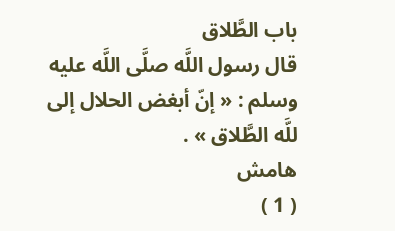باب الطَّلاق
قال رسول اللَّه صلَّى اللَّه عليه وسلم : « إنّ أبغض الحلال إلى للَّه الطَّلاق » .
هامش
( 1 )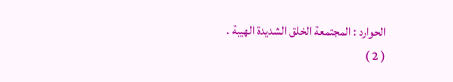الحوارد : المجتمعة الخلق الشديدة الهيبة .
( 2 )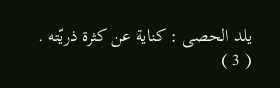يلد الحصى : كناية عن كثرة ذريّته .
( 3 )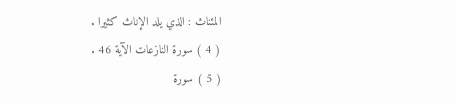المئناث : الذي يلد الإناث كثيرا .
( 4 ) سورة النازعات الآية 46 .
( 5 ) سورة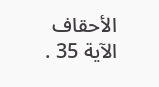الأحقاف الآية 35 .